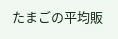たまごの平均販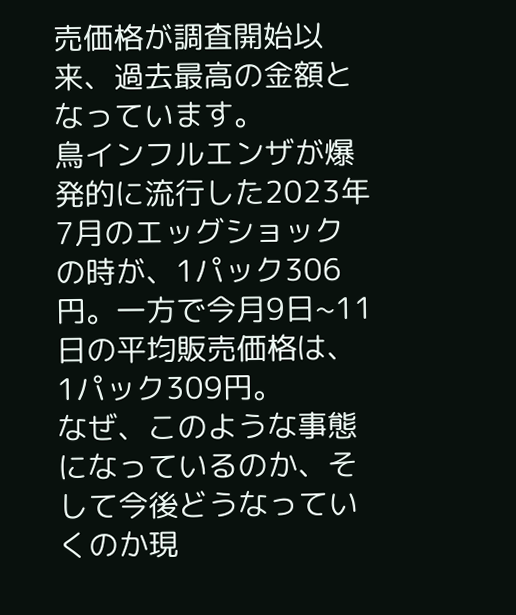売価格が調査開始以来、過去最高の金額となっています。
鳥インフルエンザが爆発的に流行した2023年7月のエッグショックの時が、1パック306円。一方で今月9日~11日の平均販売価格は、1パック309円。
なぜ、このような事態になっているのか、そして今後どうなっていくのか現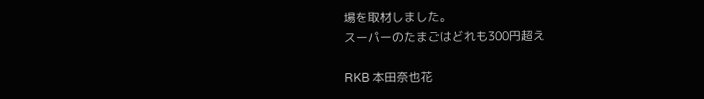場を取材しました。
スーパーのたまごはどれも300円超え

RKB 本田奈也花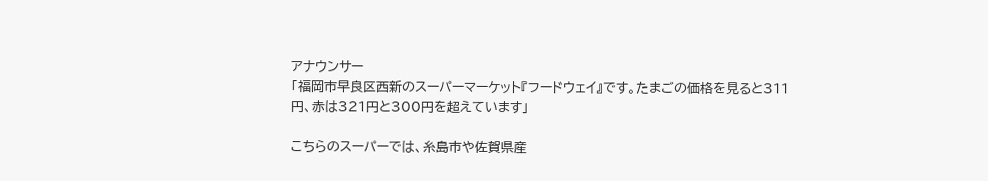アナウンサー
「福岡市早良区西新のスーパーマーケット『フードウェイ』です。たまごの価格を見ると311円、赤は321円と300円を超えています」

こちらのスーパーでは、糸島市や佐賀県産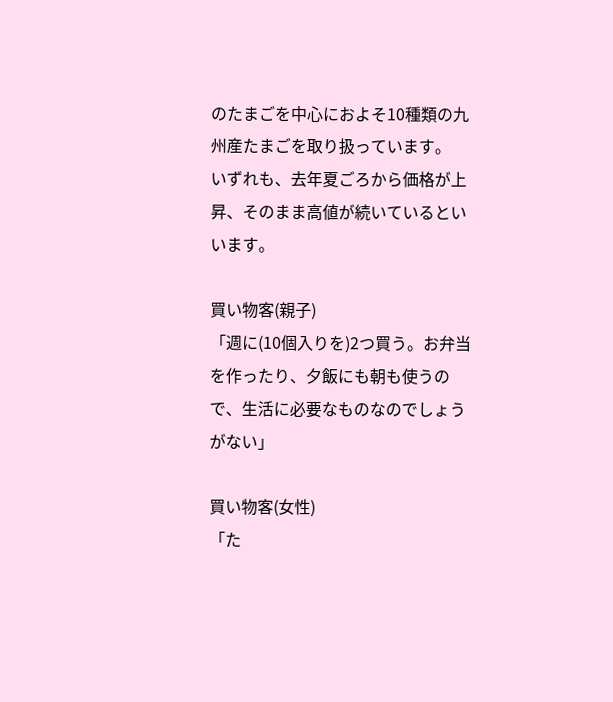のたまごを中心におよそ10種類の九州産たまごを取り扱っています。
いずれも、去年夏ごろから価格が上昇、そのまま高値が続いているといいます。

買い物客(親子)
「週に(10個入りを)2つ買う。お弁当を作ったり、夕飯にも朝も使うので、生活に必要なものなのでしょうがない」

買い物客(女性)
「た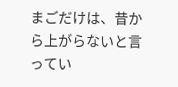まごだけは、昔から上がらないと言ってい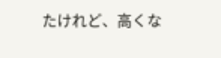たけれど、高くな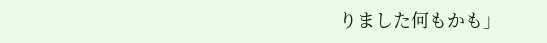りました何もかも」